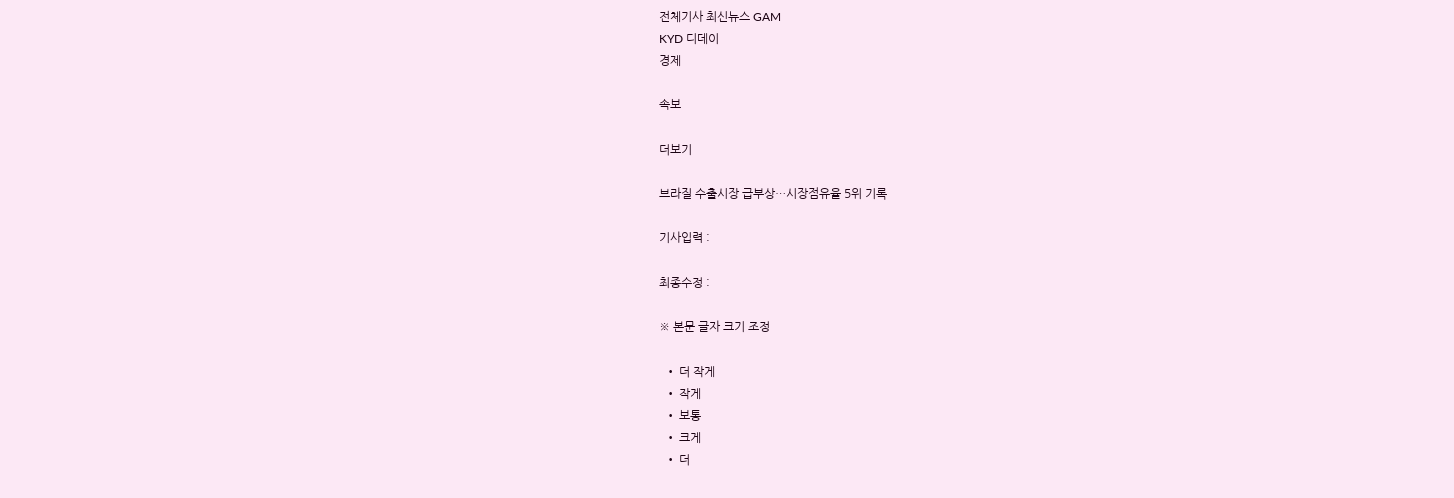전체기사 최신뉴스 GAM
KYD 디데이
경제

속보

더보기

브라질 수출시장 급부상…시장점유율 5위 기록

기사입력 :

최종수정 :

※ 본문 글자 크기 조정

  • 더 작게
  • 작게
  • 보통
  • 크게
  • 더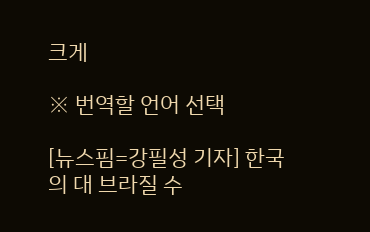크게

※ 번역할 언어 선택

[뉴스핌=강필성 기자] 한국의 대 브라질 수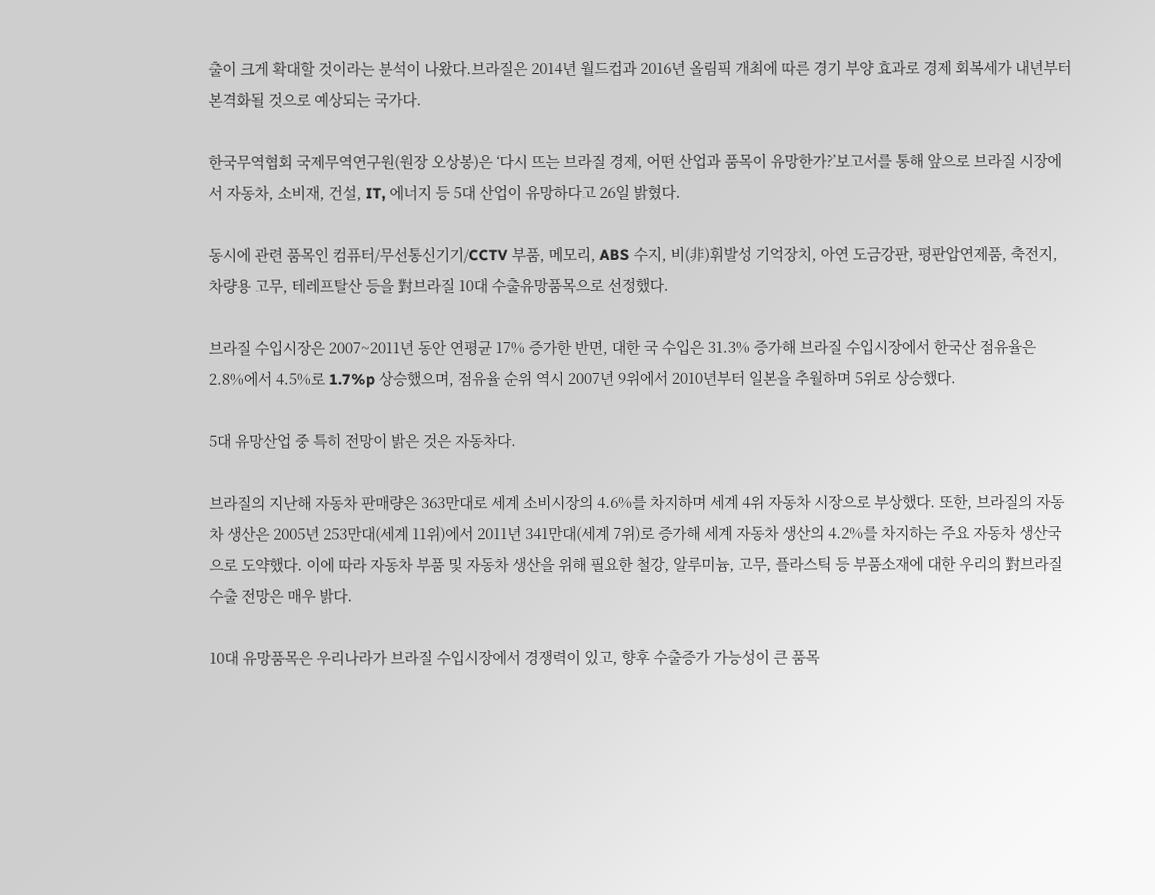출이 크게 확대할 것이라는 분석이 나왔다.브라질은 2014년 월드컵과 2016년 올림픽 개최에 따른 경기 부양 효과로 경제 회복세가 내년부터 본격화될 것으로 예상되는 국가다.

한국무역협회 국제무역연구원(원장 오상봉)은 ‘다시 뜨는 브라질 경제, 어떤 산업과 품목이 유망한가?’보고서를 통해 앞으로 브라질 시장에서 자동차, 소비재, 건설, IT, 에너지 등 5대 산업이 유망하다고 26일 밝혔다.

동시에 관련 품목인 컴퓨터/무선통신기기/CCTV 부품, 메모리, ABS 수지, 비(非)휘발성 기억장치, 아연 도금강판, 평판압연제품, 축전지, 차량용 고무, 테레프탈산 등을 對브라질 10대 수출유망품목으로 선정했다.

브라질 수입시장은 2007~2011년 동안 연평균 17% 증가한 반면, 대한 국 수입은 31.3% 증가해 브라질 수입시장에서 한국산 점유율은 2.8%에서 4.5%로 1.7%p 상승했으며, 점유율 순위 역시 2007년 9위에서 2010년부터 일본을 추월하며 5위로 상승했다.

5대 유망산업 중 특히 전망이 밝은 것은 자동차다.

브라질의 지난해 자동차 판매량은 363만대로 세계 소비시장의 4.6%를 차지하며 세계 4위 자동차 시장으로 부상했다. 또한, 브라질의 자동차 생산은 2005년 253만대(세계 11위)에서 2011년 341만대(세계 7위)로 증가해 세계 자동차 생산의 4.2%를 차지하는 주요 자동차 생산국으로 도약했다. 이에 따라 자동차 부품 및 자동차 생산을 위해 필요한 철강, 알루미늄, 고무, 플라스틱 등 부품소재에 대한 우리의 對브라질 수출 전망은 매우 밝다.

10대 유망품목은 우리나라가 브라질 수입시장에서 경쟁력이 있고, 향후 수출증가 가능성이 큰 품목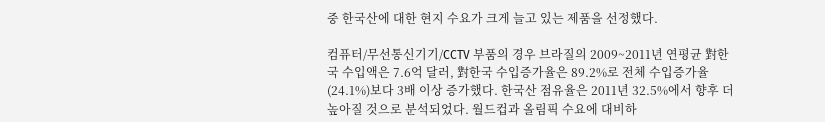중 한국산에 대한 현지 수요가 크게 늘고 있는 제품을 선정했다.

컴퓨터/무선통신기기/CCTV 부품의 경우 브라질의 2009~2011년 연평균 對한국 수입액은 7.6억 달러, 對한국 수입증가율은 89.2%로 전체 수입증가율(24.1%)보다 3배 이상 증가했다. 한국산 점유율은 2011년 32.5%에서 향후 더 높아질 것으로 분석되었다. 월드컵과 올림픽 수요에 대비하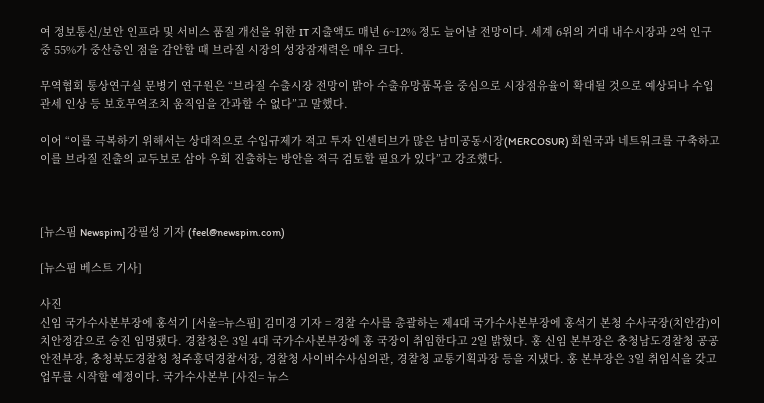여 정보통신/보안 인프라 및 서비스 품질 개선을 위한 IT 지출액도 매년 6~12% 정도 늘어날 전망이다. 세계 6위의 거대 내수시장과 2억 인구 중 55%가 중산층인 점을 감안할 때 브라질 시장의 성장잠재력은 매우 크다.

무역협회 통상연구실 문병기 연구원은 “브라질 수출시장 전망이 밝아 수출유망품목을 중심으로 시장점유율이 확대될 것으로 예상되나 수입관세 인상 등 보호무역조치 움직임을 간과할 수 없다”고 말했다.

이어 “이를 극복하기 위해서는 상대적으로 수입규제가 적고 투자 인센티브가 많은 남미공동시장(MERCOSUR) 회원국과 네트워크를 구축하고 이를 브라질 진출의 교두보로 삼아 우회 진출하는 방안을 적극 검토할 필요가 있다”고 강조했다.



[뉴스핌 Newspim] 강필성 기자 (feel@newspim.com)

[뉴스핌 베스트 기사]

사진
신임 국가수사본부장에 홍석기 [서울=뉴스핌] 김미경 기자 = 경찰 수사를 총괄하는 제4대 국가수사본부장에 홍석기 본청 수사국장(치안감)이 치안정감으로 승진 임명됐다. 경찰청은 3일 4대 국가수사본부장에 홍 국장이 취임한다고 2일 밝혔다. 홍 신임 본부장은 충청남도경찰청 공공안전부장, 충청북도경찰청 청주흥덕경찰서장, 경찰청 사이버수사심의관, 경찰청 교통기획과장 등을 지냈다. 홍 본부장은 3일 취임식을 갖고 업무를 시작할 예정이다. 국가수사본부 [사진= 뉴스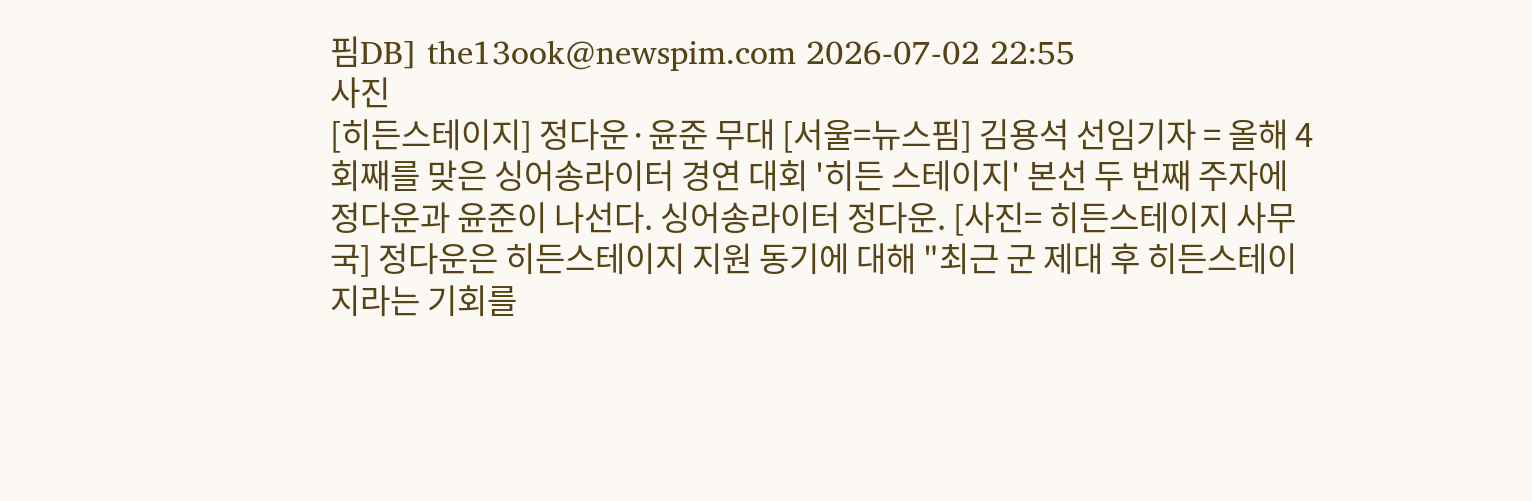핌DB] the13ook@newspim.com 2026-07-02 22:55
사진
[히든스테이지] 정다운·윤준 무대 [서울=뉴스핌] 김용석 선임기자 = 올해 4회째를 맞은 싱어송라이터 경연 대회 '히든 스테이지' 본선 두 번째 주자에 정다운과 윤준이 나선다. 싱어송라이터 정다운. [사진= 히든스테이지 사무국] 정다운은 히든스테이지 지원 동기에 대해 "최근 군 제대 후 히든스테이지라는 기회를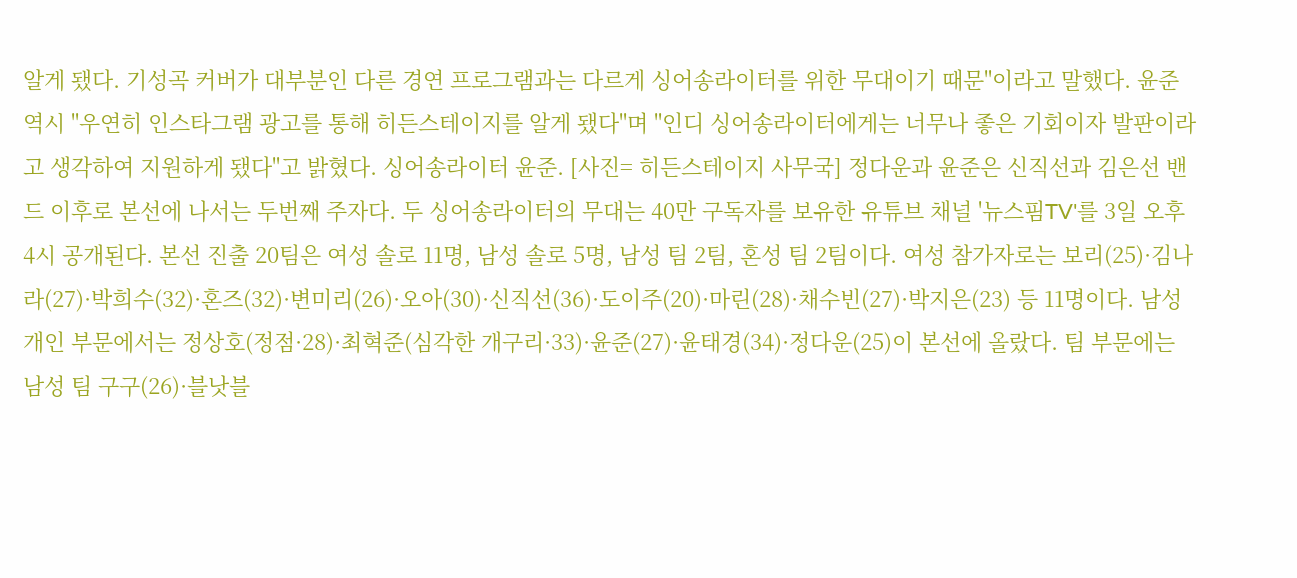알게 됐다. 기성곡 커버가 대부분인 다른 경연 프로그램과는 다르게 싱어송라이터를 위한 무대이기 때문"이라고 말했다. 윤준 역시 "우연히 인스타그램 광고를 통해 히든스테이지를 알게 됐다"며 "인디 싱어송라이터에게는 너무나 좋은 기회이자 발판이라고 생각하여 지원하게 됐다"고 밝혔다. 싱어송라이터 윤준. [사진= 히든스테이지 사무국] 정다운과 윤준은 신직선과 김은선 밴드 이후로 본선에 나서는 두번째 주자다. 두 싱어송라이터의 무대는 40만 구독자를 보유한 유튜브 채널 '뉴스핌TV'를 3일 오후 4시 공개된다. 본선 진출 20팀은 여성 솔로 11명, 남성 솔로 5명, 남성 팀 2팀, 혼성 팀 2팀이다. 여성 참가자로는 보리(25)·김나라(27)·박희수(32)·혼즈(32)·변미리(26)·오아(30)·신직선(36)·도이주(20)·마린(28)·채수빈(27)·박지은(23) 등 11명이다. 남성 개인 부문에서는 정상호(정점·28)·최혁준(심각한 개구리·33)·윤준(27)·윤태경(34)·정다운(25)이 본선에 올랐다. 팀 부문에는 남성 팀 구구(26)·블낫블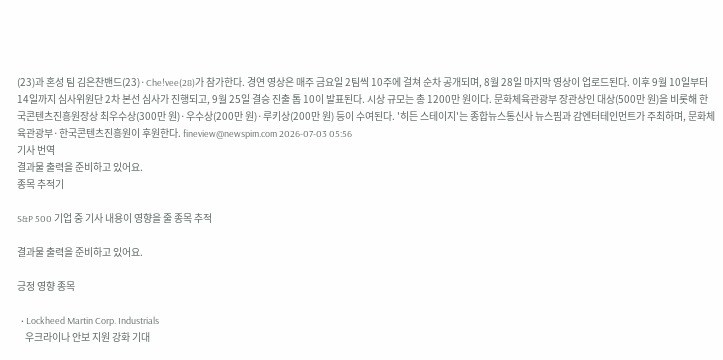(23)과 혼성 팀 김은찬밴드(23)·Che!vee(28)가 참가한다. 경연 영상은 매주 금요일 2팀씩 10주에 걸쳐 순차 공개되며, 8월 28일 마지막 영상이 업로드된다. 이후 9월 10일부터 14일까지 심사위원단 2차 본선 심사가 진행되고, 9월 25일 결승 진출 톱 10이 발표된다. 시상 규모는 총 1200만 원이다. 문화체육관광부 장관상인 대상(500만 원)을 비롯해 한국콘텐츠진흥원장상 최우수상(300만 원)·우수상(200만 원)·루키상(200만 원) 등이 수여된다. '히든 스테이지'는 종합뉴스통신사 뉴스핌과 감엔터테인먼트가 주최하며, 문화체육관광부·한국콘텐츠진흥원이 후원한다. fineview@newspim.com 2026-07-03 05:56
기사 번역
결과물 출력을 준비하고 있어요.
종목 추적기

S&P 500 기업 중 기사 내용이 영향을 줄 종목 추적

결과물 출력을 준비하고 있어요.

긍정 영향 종목

  • Lockheed Martin Corp. Industrials
    우크라이나 안보 지원 강화 기대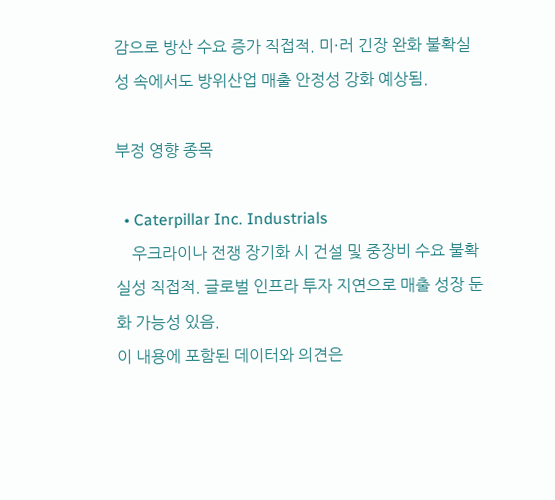감으로 방산 수요 증가 직접적. 미·러 긴장 완화 불확실성 속에서도 방위산업 매출 안정성 강화 예상됨.

부정 영향 종목

  • Caterpillar Inc. Industrials
    우크라이나 전쟁 장기화 시 건설 및 중장비 수요 불확실성 직접적. 글로벌 인프라 투자 지연으로 매출 성장 둔화 가능성 있음.
이 내용에 포함된 데이터와 의견은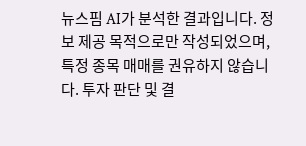뉴스핌 AI가 분석한 결과입니다. 정보 제공 목적으로만 작성되었으며, 특정 종목 매매를 권유하지 않습니다. 투자 판단 및 결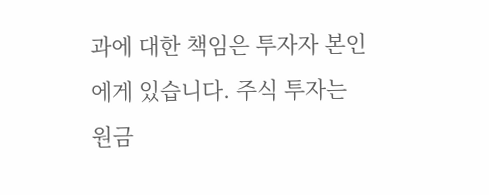과에 대한 책임은 투자자 본인에게 있습니다. 주식 투자는 원금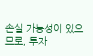손실 가능성이 있으므로, 투자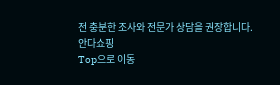전 충분한 조사와 전문가 상담을 권장합니다.
안다쇼핑
Top으로 이동